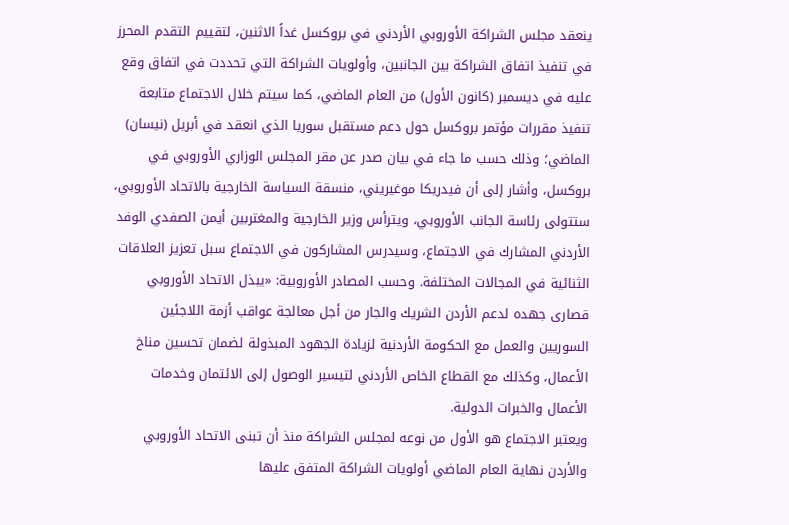ينعقد مجلس الشراكة الأوروبي الأردني في بروكسل غداً الاثنين، لتقييم التقدم المحرز في تنفيذ اتفاق الشراكة بين الجانبين، وأولويات الشراكة التي تحددت في اتفاق وقع عليه في ديسمبر (كانون الأول) من العام الماضي، كما سيتم خلال الاجتماع متابعة تنفيذ مقررات مؤتمر بروكسل حول دعم مستقبل سوريا الذي انعقد في أبريل (نيسان) الماضي؛ وذلك حسب ما جاء في بيان صدر عن مقر المجلس الوزاري الأوروبي في بروكسل، وأشار إلى أن فيدريكا موغيريني، منسقة السياسة الخارجية بالاتحاد الأوروبي، ستتولى رئاسة الجانب الأوروبي، ويترأس وزير الخارجية والمغتربين أيمن الصفدي الوفد الأردني المشارك في الاجتماع، وسيدرس المشاركون في الاجتماع سبل تعزيز العلاقات الثنائية في المجالات المختلفة. وحسب المصادر الأوروبية: «يبذل الاتحاد الأوروبي قصارى جهده لدعم الأردن الشريك والجار من أجل معالجة عواقب أزمة اللاجئين السوريين والعمل مع الحكومة الأردنية لزيادة الجهود المبذولة لضمان تحسين مناخ الأعمال، وكذلك مع القطاع الخاص الأردني لتيسير الوصول إلى الائتمان وخدمات الأعمال والخبرات الدولية.
ويعتبر الاجتماع هو الأول من نوعه لمجلس الشراكة منذ أن تبنى الاتحاد الأوروبي والأردن نهاية العام الماضي أولويات الشراكة المتفق عليها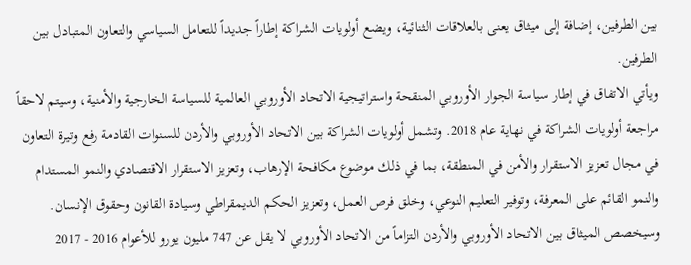بين الطرفين، إضافة إلى ميثاق يعنى بالعلاقات الثنائية، ويضع أولويات الشراكة إطاراً جديداً للتعامل السياسي والتعاون المتبادل بين الطرفين.
ويأتي الاتفاق في إطار سياسة الجوار الأوروبي المنقحة واستراتيجية الاتحاد الأوروبي العالمية للسياسة الخارجية والأمنية، وسيتم لاحقاً مراجعة أولويات الشراكة في نهاية عام 2018. وتشمل أولويات الشراكة بين الاتحاد الأوروبي والأردن للسنوات القادمة رفع وتيرة التعاون في مجال تعزيز الاستقرار والأمن في المنطقة، بما في ذلك موضوع مكافحة الإرهاب، وتعزيز الاستقرار الاقتصادي والنمو المستدام والنمو القائم على المعرفة، وتوفير التعليم النوعي، وخلق فرص العمل، وتعزيز الحكم الديمقراطي وسيادة القانون وحقوق الإنسان.
وسيخصص الميثاق بين الاتحاد الأوروبي والأردن التزاماً من الاتحاد الأوروبي لا يقل عن 747 مليون يورو للأعوام 2016 - 2017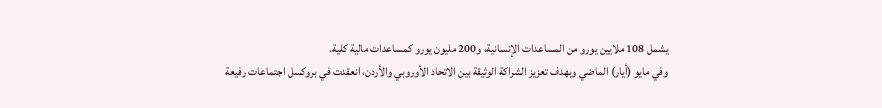يشمل 108 ملايين يورو من المساعدات الإنسانية، و200 مليون يورو كمساعدات مالية كلية.
وفي مايو (أيار) الماضي وبهدف تعزيز الشراكة الوثيقة بين الاتحاد الأوروبي والأردن، انعقدت في بروكسل اجتماعات رفيعة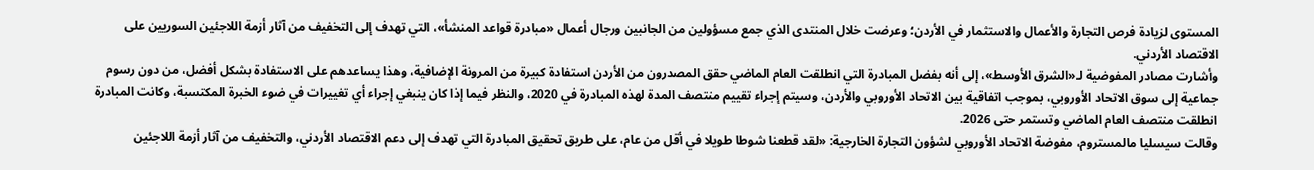المستوى لزيادة فرص التجارة والأعمال والاستثمار في الأردن؛ وعرضت خلال المنتدى الذي جمع مسؤولين من الجانبين ورجال أعمال «مبادرة قواعد المنشأ»، التي تهدف إلى التخفيف من آثار أزمة اللاجئين السوريين على الاقتصاد الأردني.
وأشارت مصادر المفوضية لـ«الشرق الأوسط»، إلى أنه بفضل المبادرة التي انطلقت العام الماضي حقق المصدرون من الأردن استفادة كبيرة من المرونة الإضافية، وهذا يساعدهم على الاستفادة بشكل أفضل، من دون رسوم جماعية إلى سوق الاتحاد الأوروبي، بموجب اتفاقية بين الاتحاد الأوروبي والأردن، وسيتم إجراء تقييم منتصف المدة لهذه المبادرة في 2020، والنظر فيما إذا كان ينبغي إجراء أي تغييرات في ضوء الخبرة المكتسبة، وكانت المبادرة انطلقت منتصف العام الماضي وتستمر حتى 2026.
وقالت سيسليا مالمستروم، مفوضة الاتحاد الأوروبي لشؤون التجارة الخارجية: «لقد قطعنا شوطا طويلا في أقل من عام، على طريق تحقيق المبادرة التي تهدف إلى دعم الاقتصاد الأردني، والتخفيف من آثار أزمة اللاجئين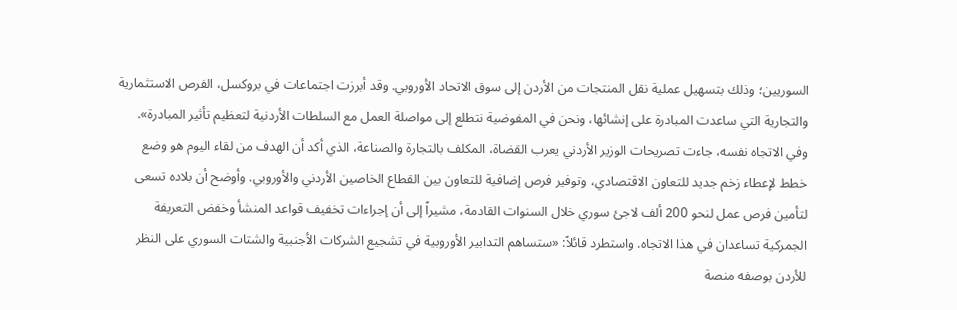السوريين؛ وذلك بتسهيل عملية نقل المنتجات من الأردن إلى سوق الاتحاد الأوروبي. وقد أبرزت اجتماعات في بروكسل، الفرص الاستثمارية والتجارية التي ساعدت المبادرة على إنشائها، ونحن في المفوضية نتطلع إلى مواصلة العمل مع السلطات الأردنية لتعظيم تأثير المبادرة».
وفي الاتجاه نفسه، جاءت تصريحات الوزير الأردني يعرب القضاة، المكلف بالتجارة والصناعة، الذي أكد أن الهدف من لقاء اليوم هو وضع خطط لإعطاء زخم جديد للتعاون الاقتصادي، وتوفير فرص إضافية للتعاون بين القطاع الخاصين الأردني والأوروبي. وأوضح أن بلاده تسعى لتأمين فرص عمل لنحو 200 ألف لاجئ سوري خلال السنوات القادمة، مشيراً إلى أن إجراءات تخفيف قواعد المنشأ وخفض التعريفة الجمركية تساعدان في هذا الاتجاه. واستطرد قائلاً: «ستساهم التدابير الأوروبية في تشجيع الشركات الأجنبية والشتات السوري على النظر للأردن بوصفه منصة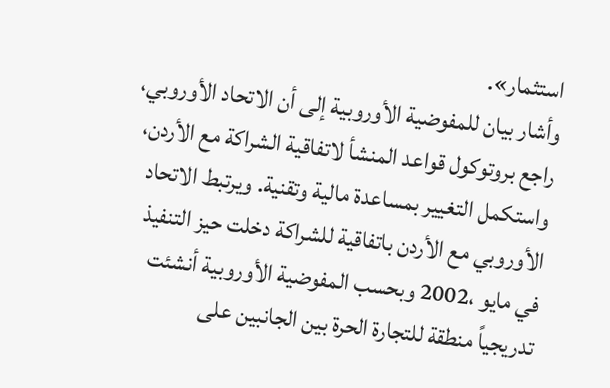استثمار».
وأشار بيان للمفوضية الأوروبية إلى أن الاتحاد الأوروبي، راجع بروتوكول قواعد المنشأ لاتفاقية الشراكة مع الأردن، واستكمل التغيير بمساعدة مالية وتقنية. ويرتبط الاتحاد الأوروبي مع الأردن باتفاقية للشراكة دخلت حيز التنفيذ في مايو ،2002 وبحسب المفوضية الأوروبية أنشئت تدريجياً منطقة للتجارة الحرة بين الجانبين على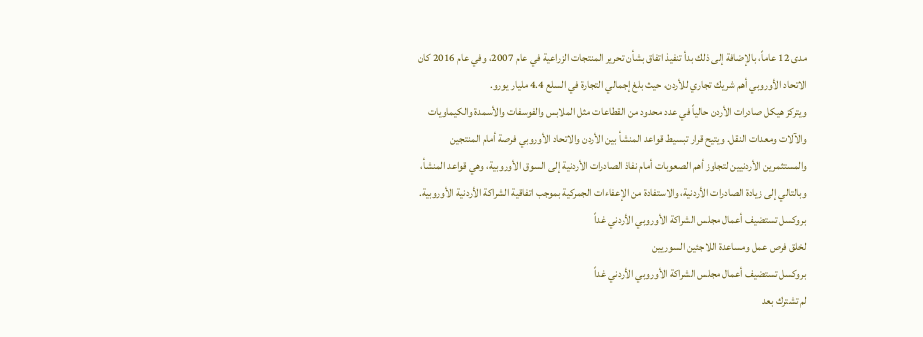مدى 12 عاماً، بالإضافة إلى ذلك بدأ تنفيذ اتفاق بشأن تحرير المنتجات الزراعية في عام 2007، وفي عام 2016 كان الاتحاد الأوروبي أهم شريك تجاري للأردن، حيث بلغ إجمالي التجارة في السلع 4.4 مليار يورو.
ويتركز هيكل صادرات الأردن حالياً في عدد محدود من القطاعات مثل الملابس والفوسفات والأسمدة والكيماويات والآلات ومعدات النقل. ويتيح قرار تبسيط قواعد المنشأ بين الأردن والاتحاد الأوروبي فرصة أمام المنتجين والمستثمرين الأردنيين لتجاوز أهم الصعوبات أمام نفاذ الصادرات الأردنية إلى السوق الأوروبية، وهي قواعد المنشأ، وبالتالي إلى زيادة الصادرات الأردنية، والاستفادة من الإعفاءات الجمركية بموجب اتفاقية الشراكة الأردنية الأوروبية.
بروكسل تستضيف أعمال مجلس الشراكة الأوروبي الأردني غداً
لخلق فرص عمل ومساعدة اللاجئين السوريين
بروكسل تستضيف أعمال مجلس الشراكة الأوروبي الأردني غداً
لم تشترك بعد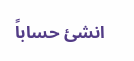انشئ حساباً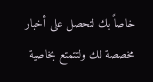خاصاً بك لتحصل على أخبار مخصصة لك ولتتمتع بخاصية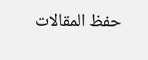حفظ المقالات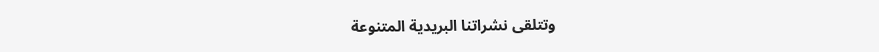وتتلقى نشراتنا البريدية المتنوعة